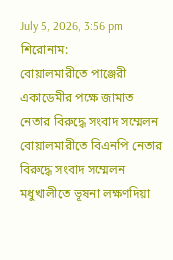July 5, 2026, 3:56 pm
শিরোনাম:
বোয়ালমারীতে পাঞ্জেরী একাডেমীর পক্ষে জামাত নেতার বিরুদ্ধে সংবাদ সম্মেলন বোয়ালমারীতে বিএনপি নেতার বিরুদ্ধে সংবাদ সম্মেলন মধুখালীতে ভূষনা লক্ষণদিয়া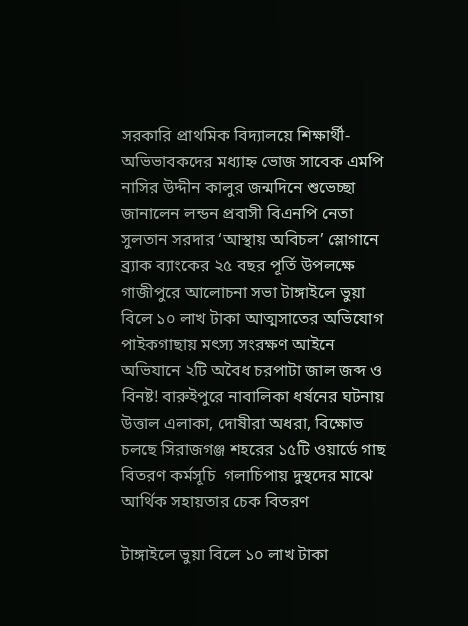সরকারি প্রাথমিক বিদ্যালয়ে শিক্ষার্থী-অভিভাবকদের মধ্যাহ্ন ভোজ সাবেক এমপি নাসির উদ্দীন কালুর জন্মদিনে শুভেচ্ছা জানালেন লন্ডন প্রবাসী বিএনপি নেতা সুলতান সরদার ‘আস্থায় অবিচল’ স্লোগানে ব্র্যাক ব্যাংকের ২৫ বছর পূর্তি উপলক্ষে গাজীপুরে আলোচনা সভা টাঙ্গাইলে ভুয়া বিলে ১০ লাখ টাকা আত্মসাতের অভিযোগ পাইকগাছায় মৎস্য সংরক্ষণ আইনে অভিযানে ২টি অবৈধ চরপাটা জাল জব্দ ও বিনষ্ট! বারুইপুরে নাবালিকা ধর্ষনের ঘটনায় উত্তাল এলাকা, দোষীরা অধরা, বিক্ষোভ চলছে সিরাজগঞ্জ শহরের ১৫টি ওয়ার্ডে গাছ বিতরণ কর্মসূচি  গলাচিপায় দুস্থদের মাঝে আর্থিক সহায়তার চেক বিতরণ

টাঙ্গাইলে ভুয়া বিলে ১০ লাখ টাকা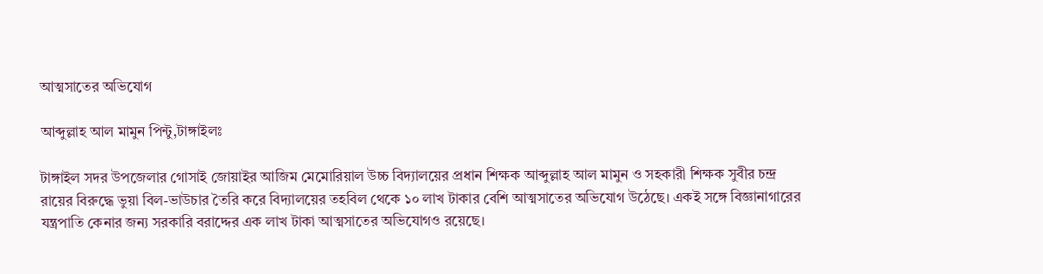আত্মসাতের অভিযোগ

আব্দুল্লাহ আল মামুন পিন্টু,টাঙ্গাইলঃ

টাঙ্গাইল সদর উপজেলার গোসাই জোয়াইর আজিম মেমোরিয়াল উচ্চ বিদ্যালয়ের প্রধান শিক্ষক আব্দুল্লাহ আল মামুন ও সহকারী শিক্ষক সুবীর চন্দ্র রায়ের বিরুদ্ধে ভুয়া বিল-ভাউচার তৈরি করে বিদ্যালয়ের তহবিল থেকে ১০ লাখ টাকার বেশি আত্মসাতের অভিযোগ উঠেছে। একই সঙ্গে বিজ্ঞানাগারের যন্ত্রপাতি কেনার জন্য সরকারি বরাদ্দের এক লাখ টাকা আত্মসাতের অভিযোগও রয়েছে।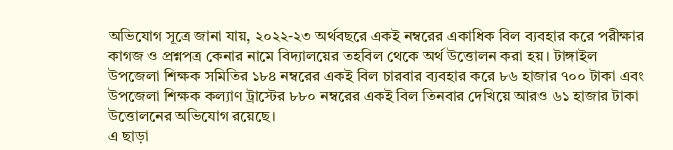অভিযোগ সূত্রে জানা যায়, ২০২২-২৩ অর্থবছরে একই নম্বরের একাধিক বিল ব্যবহার করে পরীক্ষার কাগজ ও প্রশ্নপত্র কেনার নামে বিদ্যালয়ের তহবিল থেকে অর্থ উত্তোলন করা হয়। টাঙ্গাইল উপজেলা শিক্ষক সমিতির ১৮৪ নম্বরের একই বিল চারবার ব্যবহার করে ৮৬ হাজার ৭০০ টাকা এবং উপজেলা শিক্ষক কল্যাণ ট্রাস্টের ৮৮০ নম্বরের একই বিল তিনবার দেখিয়ে আরও ৬১ হাজার টাকা উত্তোলনের অভিযোগ রয়েছে।
এ ছাড়া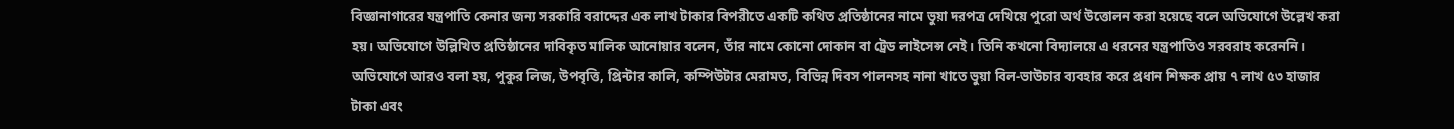বিজ্ঞানাগারের যন্ত্রপাতি কেনার জন্য সরকারি বরাদ্দের এক লাখ টাকার বিপরীতে একটি কথিত প্রতিষ্ঠানের নামে ভুয়া দরপত্র দেখিয়ে পুরো অর্থ উত্তোলন করা হয়েছে বলে অভিযোগে উল্লেখ করা হয়। অভিযোগে উল্লিখিত প্রতিষ্ঠানের দাবিকৃত মালিক আনোয়ার বলেন, তাঁর নামে কোনো দোকান বা ট্রেড লাইসেন্স নেই। তিনি কখনো বিদ্যালয়ে এ ধরনের যন্ত্রপাতিও সরবরাহ করেননি।
অভিযোগে আরও বলা হয়, পুকুর লিজ, উপবৃত্তি, প্রিন্টার কালি, কম্পিউটার মেরামত, বিভিন্ন দিবস পালনসহ নানা খাতে ভুয়া বিল-ভাউচার ব্যবহার করে প্রধান শিক্ষক প্রায় ৭ লাখ ৫৩ হাজার টাকা এবং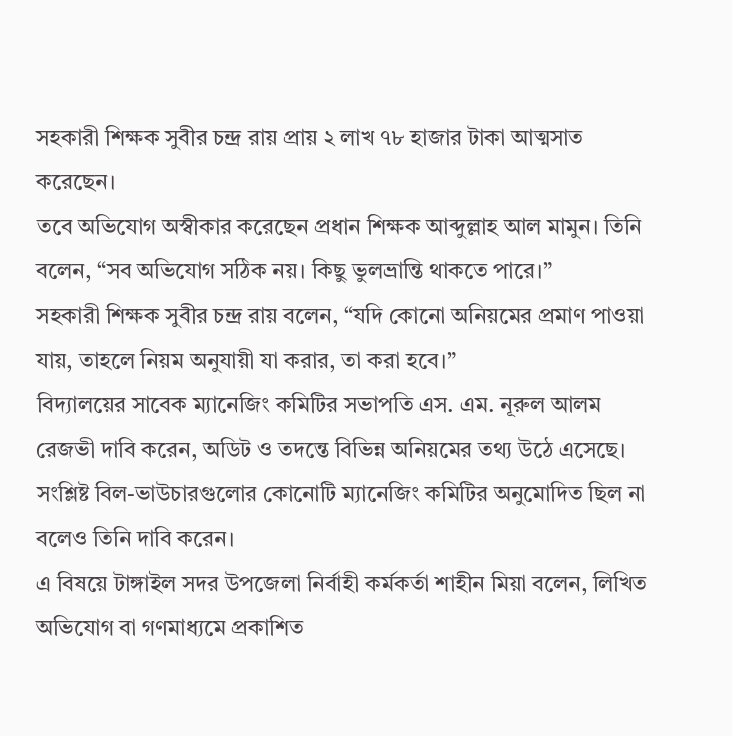সহকারী শিক্ষক সুবীর চন্দ্র রায় প্রায় ২ লাখ ৭৮ হাজার টাকা আত্মসাত করেছেন।
তবে অভিযোগ অস্বীকার করেছেন প্রধান শিক্ষক আব্দুল্লাহ আল মামুন। তিনি বলেন, “সব অভিযোগ সঠিক নয়। কিছু ভুলভ্রান্তি থাকতে পারে।”
সহকারী শিক্ষক সুবীর চন্দ্র রায় বলেন, “যদি কোনো অনিয়মের প্রমাণ পাওয়া যায়, তাহলে নিয়ম অনুযায়ী যা করার, তা করা হবে।”
বিদ্যালয়ের সাবেক ম্যানেজিং কমিটির সভাপতি এস. এম. নূরুল আলম রেজভী দাবি করেন, অডিট ও তদন্তে বিভিন্ন অনিয়মের তথ্য উঠে এসেছে। সংশ্লিষ্ট বিল-ভাউচারগুলোর কোনোটি ম্যানেজিং কমিটির অনুমোদিত ছিল না বলেও তিনি দাবি করেন।
এ বিষয়ে টাঙ্গাইল সদর উপজেলা নির্বাহী কর্মকর্তা শাহীন মিয়া বলেন, লিখিত অভিযোগ বা গণমাধ্যমে প্রকাশিত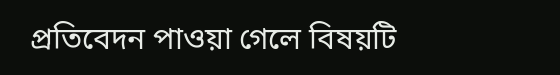প্রতিবেদন পাওয়া গেলে বিষয়টি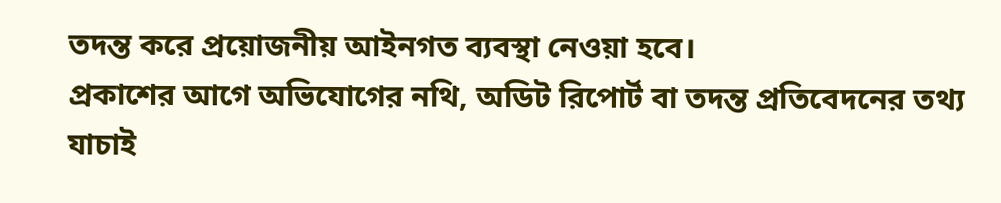তদন্ত করে প্রয়োজনীয় আইনগত ব্যবস্থা নেওয়া হবে।
প্রকাশের আগে অভিযোগের নথি, অডিট রিপোর্ট বা তদন্ত প্রতিবেদনের তথ্য যাচাই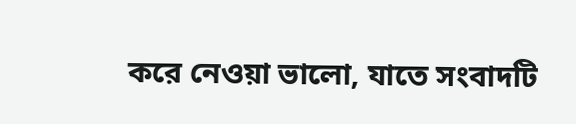করে নেওয়া ভালো, যাতে সংবাদটি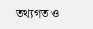তথ্যগত ও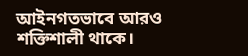আইনগতভাবে আরও শক্তিশালী থাকে।